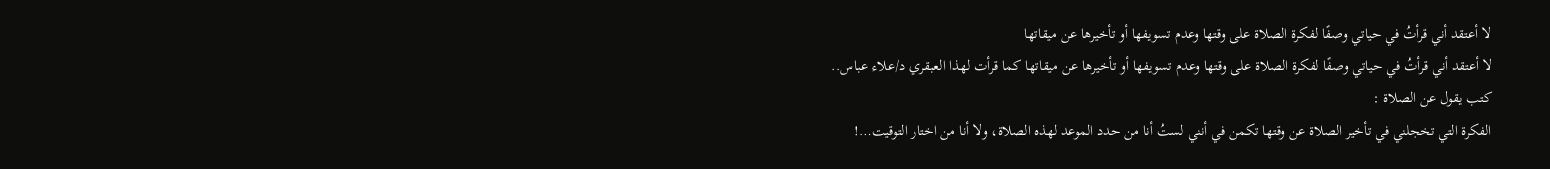لا أعتقد أني قرأتُ في حياتي وصفًا لفكرة الصلاة على وقتها وعدم تسويفها أو تأخيرها عن ميقاتها
لا أعتقد أني قرأتُ في حياتي وصفًا لفكرة الصلاة على وقتها وعدم تسويفها أو تأخيرها عن ميقاتها كما قرأت لهذا العبقري د/علاء عباس..
كتب يقول عن الصلاة :
الفكرة التي تخجلني في تأخير الصلاة عن وقتها تكمن في أنني لستُ أنا من حدد الموعد لهذه الصلاة، ولا أنا من اختار التوقيت…!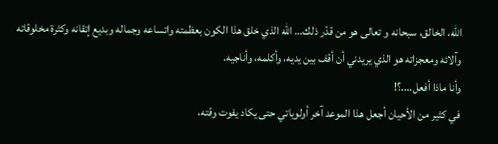الله، الخالق، سبحانه و تعالى هو من قدّر ذلك… الله الذي خلق هذا الكون بعظمته واتساعه وجماله وبديع إتقانه وكثرة مخلوقاته وآلائه ومعجزاته هو الذي يريدني أن أقف بين يديه، وأكلمه، وأناجيه.
وأنا ماذا أفعل….؟!
في كثير من الأحيان أجعل هذا الموعد آخر أولوياتي حتى يكاد يفوت وقته،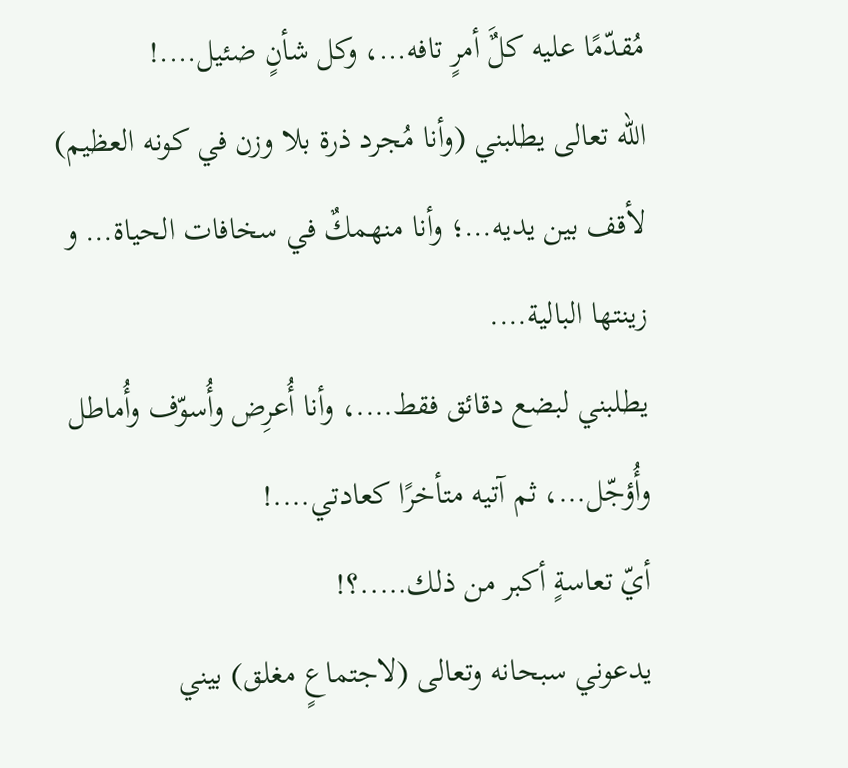مُقدّمًا عليه كلٌَ أمرٍ تافه…، وكل شأنٍ ضئيل….!
الله تعالى يطلبني (وأنا مُجرد ذرة بلا وزن في كونه العظيم) لأقف بين يديه…؛ وأنا منهمكٌ في سخافات الحياة… و زينتها البالية….
يطلبني لبضع دقائق فقط….، وأنا أُعرِض وأُسوّف وأُماطل وأُؤجّل…، ثم آتيه متأخرًا كعادتي….!
أيّ تعاسةٍ أكبر من ذلك…..؟!
يدعوني سبحانه وتعالى (لاجتماعٍ مغلق) بيني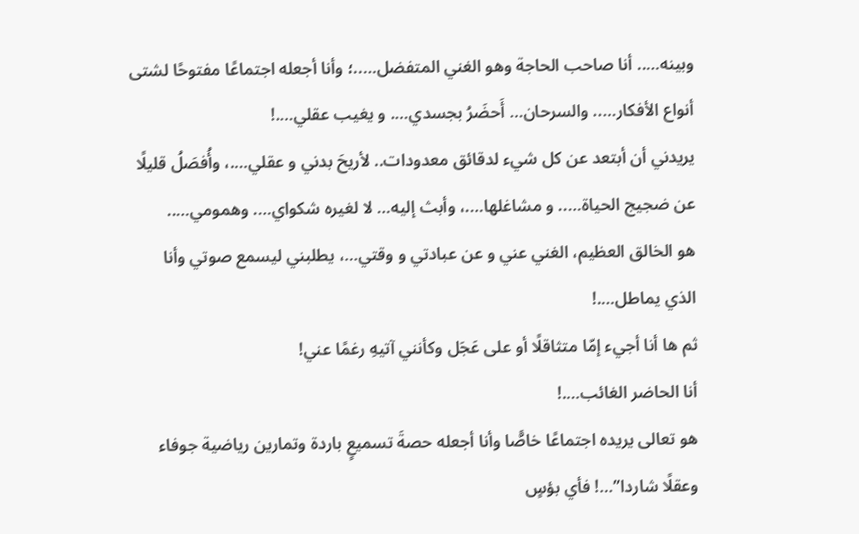وبينه….. أنا صاحب الحاجة وهو الغني المتفضل…..؛ وأنا أجعله اجتماعًا مفتوحًا لشتى أنواع الأفكار….. والسرحان… أَحضَرُ بجسدي…. و يغيب عقلي….!
يريدني أن أبتعد عن كل شيء لدقائق معدودات.. لأريحَ بدني و عقلي….، وأُفصَلُ قليلًا عن ضجيج الحياة….. و مشاغلها….، وأبث إليه… لا لغيره شكواي…. وهمومي…..
هو الخالق العظيم، الغني عني و عن عبادتي و وقتي…، يطلبني ليسمع صوتي وأنا الذي يماطل….!
ثم ها أنا أجيء إمّا متثاقلًا أو على عَجَل وكأنني آتيهِ رغمًا عني!
أنا الحاضر الغائب….!
هو تعالى يريده اجتماعًا خاصًّا وأنا أجعله حصةَ تسميعٍ باردة وتمارين رياضية جوفاء وعقلًا شاردا”…! فأي بؤسٍ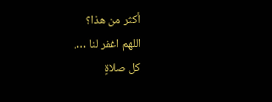أكثر من هذا؟
اللهم اغفر لنا ….
كل صلاةٍ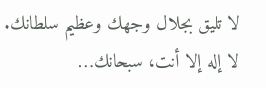لا تليق بجلال وجهك وعظيم سلطانك.
لا إله إلا أنت، سبحانك…